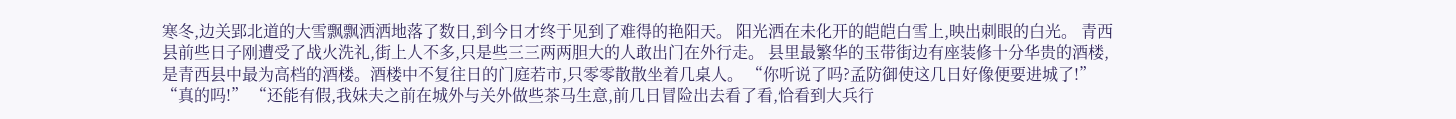寒冬,边关郢北道的大雪飘飘洒洒地落了数日,到今日才终于见到了难得的艳阳天。 阳光洒在未化开的皑皑白雪上,映出刺眼的白光。 青西县前些日子刚遭受了战火洗礼,街上人不多,只是些三三两两胆大的人敢出门在外行走。 县里最繁华的玉带街边有座装修十分华贵的酒楼,是青西县中最为高档的酒楼。酒楼中不复往日的门庭若市,只零零散散坐着几桌人。 “你听说了吗?孟防御使这几日好像便要进城了!” “真的吗!” “还能有假,我妹夫之前在城外与关外做些茶马生意,前几日冒险出去看了看,恰看到大兵行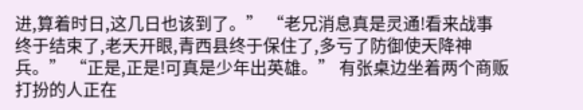进,算着时日,这几日也该到了。” “老兄消息真是灵通!看来战事终于结束了,老天开眼,青西县终于保住了,多亏了防御使天降神兵。” “正是,正是!可真是少年出英雄。” 有张桌边坐着两个商贩打扮的人正在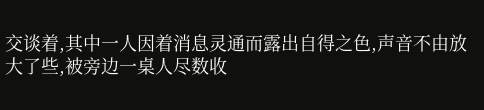交谈着,其中一人因着消息灵通而露出自得之色,声音不由放大了些,被旁边一桌人尽数收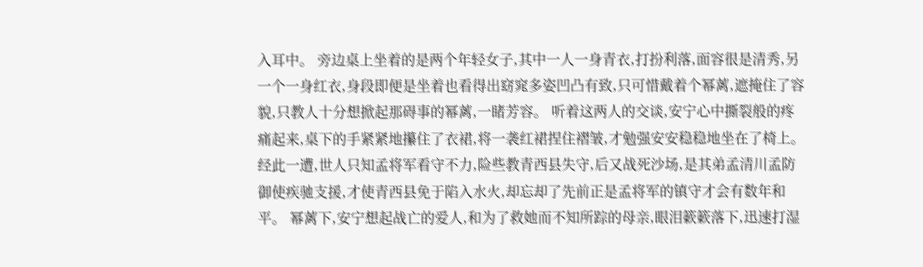入耳中。 旁边桌上坐着的是两个年轻女子,其中一人一身青衣,打扮利落,面容很是清秀,另一个一身红衣,身段即便是坐着也看得出窈窕多姿凹凸有致,只可惜戴着个幂蓠,遮掩住了容貌,只教人十分想掀起那碍事的幂蓠,一睹芳容。 听着这两人的交谈,安宁心中撕裂般的疼痛起来,桌下的手紧紧地攥住了衣裙,将一袭红裙捏住褶皱,才勉强安安稳稳地坐在了椅上。 经此一遭,世人只知孟将军看守不力,险些教青西县失守,后又战死沙场,是其弟孟清川孟防御使疾驰支援,才使青西县免于陷入水火,却忘却了先前正是孟将军的镇守才会有数年和平。 幂蓠下,安宁想起战亡的爱人,和为了救她而不知所踪的母亲,眼泪簌簌落下,迅速打湿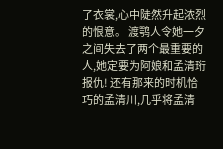了衣裳,心中陡然升起浓烈的恨意。 渡鹗人令她一夕之间失去了两个最重要的人,她定要为阿娘和孟清珩报仇! 还有那来的时机恰巧的孟清川,几乎将孟清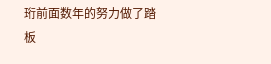珩前面数年的努力做了踏板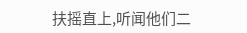扶摇直上,听闻他们二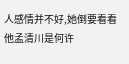人感情并不好,她倒要看看他孟清川是何许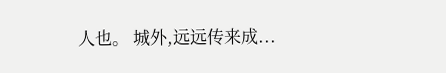人也。 城外,远远传来成...